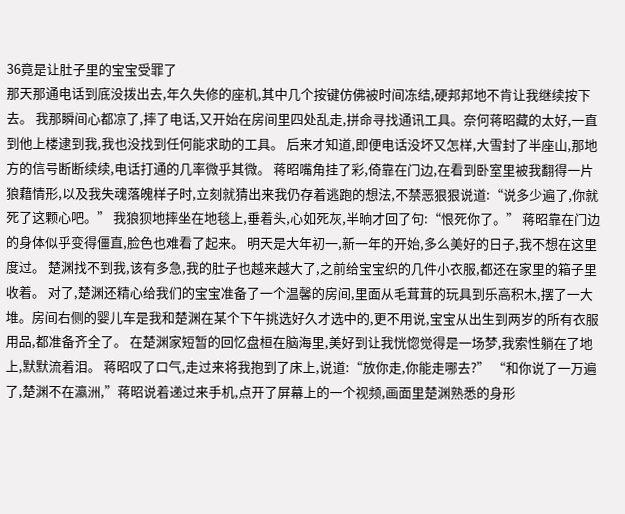36竟是让肚子里的宝宝受罪了
那天那通电话到底没拨出去,年久失修的座机,其中几个按键仿佛被时间冻结,硬邦邦地不肯让我继续按下去。 我那瞬间心都凉了,摔了电话,又开始在房间里四处乱走,拼命寻找通讯工具。奈何蒋昭藏的太好,一直到他上楼逮到我,我也没找到任何能求助的工具。 后来才知道,即便电话没坏又怎样,大雪封了半座山,那地方的信号断断续续,电话打通的几率微乎其微。 蒋昭嘴角挂了彩,倚靠在门边,在看到卧室里被我翻得一片狼藉情形,以及我失魂落魄样子时,立刻就猜出来我仍存着逃跑的想法,不禁恶狠狠说道:“说多少遍了,你就死了这颗心吧。” 我狼狈地摔坐在地毯上,垂着头,心如死灰,半晌才回了句:“恨死你了。” 蒋昭靠在门边的身体似乎变得僵直,脸色也难看了起来。 明天是大年初一,新一年的开始,多么美好的日子,我不想在这里度过。 楚渊找不到我,该有多急,我的肚子也越来越大了,之前给宝宝织的几件小衣服,都还在家里的箱子里收着。 对了,楚渊还精心给我们的宝宝准备了一个温馨的房间,里面从毛茸茸的玩具到乐高积木,摆了一大堆。房间右侧的婴儿车是我和楚渊在某个下午挑选好久才选中的,更不用说,宝宝从出生到两岁的所有衣服用品,都准备齐全了。 在楚渊家短暂的回忆盘桓在脑海里,美好到让我恍惚觉得是一场梦,我索性躺在了地上,默默流着泪。 蒋昭叹了口气,走过来将我抱到了床上,说道:“放你走,你能走哪去?” “和你说了一万遍了,楚渊不在瀛洲,”蒋昭说着递过来手机,点开了屏幕上的一个视频,画面里楚渊熟悉的身形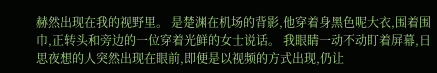赫然出现在我的视野里。 是楚渊在机场的背影,他穿着身黑色呢大衣,围着围巾,正转头和旁边的一位穿着光鲜的女士说话。 我眼睛一动不动盯着屏幕,日思夜想的人突然出现在眼前,即便是以视频的方式出现,仍让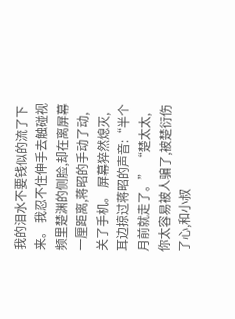我的泪水不要钱似的流了下来。 我忍不住伸手去触碰视频里楚渊的侧脸,却在离屏幕一厘距离,蒋昭的手动了动,关了手机。 屏幕猝然熄灭,耳边掠过蒋昭的声音:“半个月前就走了。” “楚太太,你太容易被人骗了,被楚衍伤了心,和小叔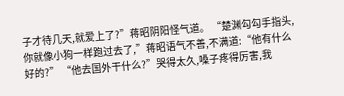子才待几天,就爱上了?”蒋昭阴阳怪气道。 “楚渊勾勾手指头,你就像小狗一样跑过去了,”蒋昭语气不善,不满道:“他有什么好的?” “他去国外干什么?”哭得太久,嗓子疼得厉害,我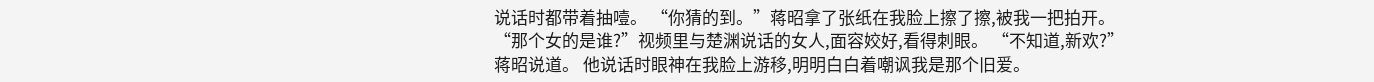说话时都带着抽噎。 “你猜的到。”蒋昭拿了张纸在我脸上擦了擦,被我一把拍开。 “那个女的是谁?”视频里与楚渊说话的女人,面容姣好,看得刺眼。 “不知道,新欢?”蒋昭说道。 他说话时眼神在我脸上游移,明明白白着嘲讽我是那个旧爱。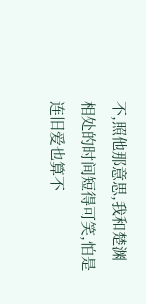不,照他那意思,我和楚渊相处的时间短得可笑,怕是连旧爱也算不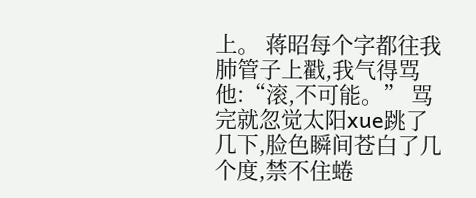上。 蒋昭每个字都往我肺管子上戳,我气得骂他:“滚,不可能。” 骂完就忽觉太阳xue跳了几下,脸色瞬间苍白了几个度,禁不住蜷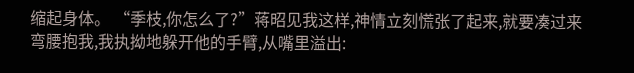缩起身体。 “季枝,你怎么了?”蒋昭见我这样,神情立刻慌张了起来,就要凑过来弯腰抱我,我执拗地躲开他的手臂,从嘴里溢出: